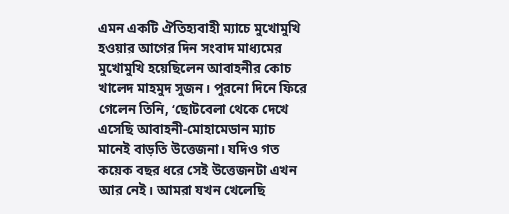এমন একটি ঐতিহ্যবাহী ম্যাচে মুখোমুখি হওয়ার আগের দিন সংবাদ মাধ্যমের মুখোমুখি হয়েছিলেন আবাহনীর কোচ খালেদ মাহমুদ সুজন। পুরনো দিনে ফিরে গেলেন তিনি, ‘ছোটবেলা থেকে দেখে এসেছি আবাহনী-মোহামেডান ম্যাচ মানেই বাড়তি উত্তেজনা। যদিও গত কয়েক বছর ধরে সেই উত্তেজনটা এখন আর নেই। আমরা যখন খেলেছি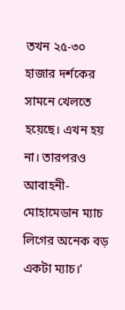তখন ২৫-৩০ হাজার দর্শকের সামনে খেলতে হয়েছে। এখন হয় না। তারপরও আবাহনী-মোহামেডান ম্যাচ লিগের অনেক বড় একটা ম্যাচ।’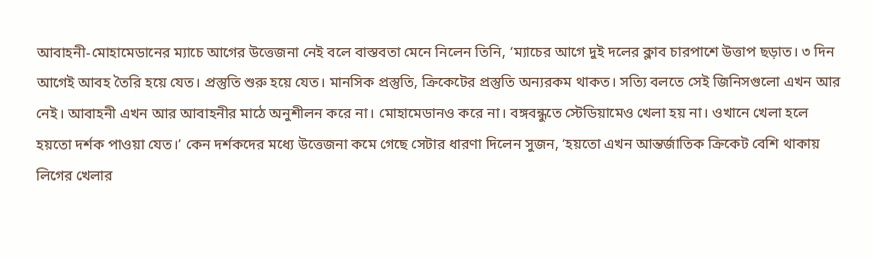আবাহনী-মোহামেডানের ম্যাচে আগের উত্তেজনা নেই বলে বাস্তবতা মেনে নিলেন তিনি, ‘ম্যাচের আগে দুই দলের ক্লাব চারপাশে উত্তাপ ছড়াত। ৩ দিন আগেই আবহ তৈরি হয়ে যেত। প্রস্তুতি শুরু হয়ে যেত। মানসিক প্রস্তুতি, ক্রিকেটের প্রস্তুতি অন্যরকম থাকত। সত্যি বলতে সেই জিনিসগুলো এখন আর নেই। আবাহনী এখন আর আবাহনীর মাঠে অনুশীলন করে না। মোহামেডানও করে না। বঙ্গবন্ধুতে স্টেডিয়ামেও খেলা হয় না। ওখানে খেলা হলে হয়তো দর্শক পাওয়া যেত।’ কেন দর্শকদের মধ্যে উত্তেজনা কমে গেছে সেটার ধারণা দিলেন সুজন, ‘হয়তো এখন আন্তর্জাতিক ক্রিকেট বেশি থাকায় লিগের খেলার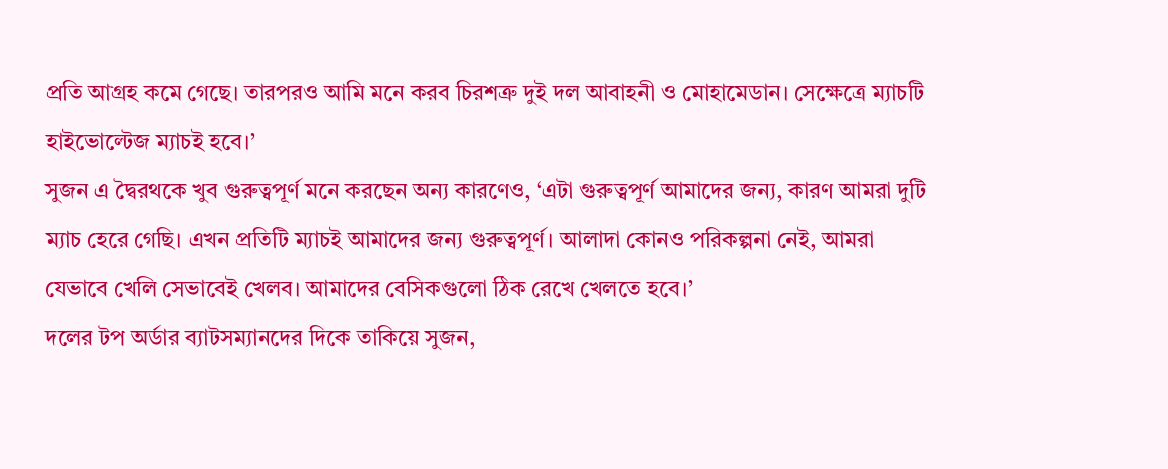প্রতি আগ্রহ কমে গেছে। তারপরও আমি মনে করব চিরশত্রু দুই দল আবাহনী ও মোহামেডান। সেক্ষেত্রে ম্যাচটি হাইভোল্টেজ ম্যাচই হবে।’
সুজন এ দ্বৈরথকে খুব গুরুত্বপূর্ণ মনে করছেন অন্য কারণেও, ‘এটা গুরুত্বপূর্ণ আমাদের জন্য, কারণ আমরা দুটি ম্যাচ হেরে গেছি। এখন প্রতিটি ম্যাচই আমাদের জন্য গুরুত্বপূর্ণ। আলাদা কোনও পরিকল্পনা নেই, আমরা যেভাবে খেলি সেভাবেই খেলব। আমাদের বেসিকগুলো ঠিক রেখে খেলতে হবে।’
দলের টপ অর্ডার ব্যাটসম্যানদের দিকে তাকিয়ে সুজন,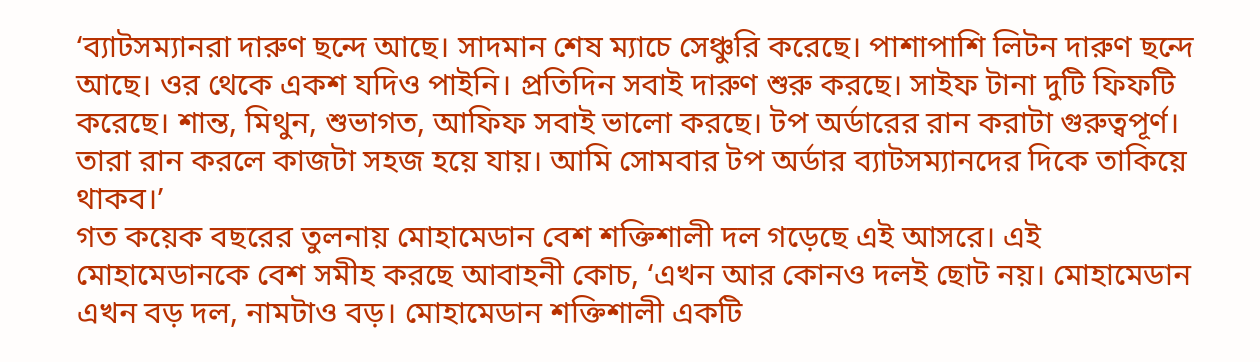‘ব্যাটসম্যানরা দারুণ ছন্দে আছে। সাদমান শেষ ম্যাচে সেঞ্চুরি করেছে। পাশাপাশি লিটন দারুণ ছন্দে আছে। ওর থেকে একশ যদিও পাইনি। প্রতিদিন সবাই দারুণ শুরু করছে। সাইফ টানা দুটি ফিফটি করেছে। শান্ত, মিথুন, শুভাগত, আফিফ সবাই ভালো করছে। টপ অর্ডারের রান করাটা গুরুত্বপূর্ণ। তারা রান করলে কাজটা সহজ হয়ে যায়। আমি সোমবার টপ অর্ডার ব্যাটসম্যানদের দিকে তাকিয়ে থাকব।’
গত কয়েক বছরের তুলনায় মোহামেডান বেশ শক্তিশালী দল গড়েছে এই আসরে। এই মোহামেডানকে বেশ সমীহ করছে আবাহনী কোচ, ‘এখন আর কোনও দলই ছোট নয়। মোহামেডান এখন বড় দল, নামটাও বড়। মোহামেডান শক্তিশালী একটি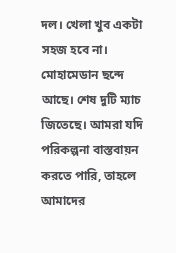দল। খেলা খুব একটা সহজ হবে না। মোহামেডান ছন্দে আছে। শেষ দুটি ম্যাচ জিতেছে। আমরা যদি পরিকল্পনা বাস্তবায়ন করতে পারি, তাহলে আমাদের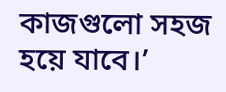কাজগুলো সহজ হয়ে যাবে।’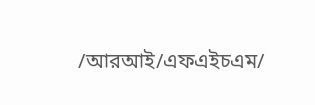/আরআই/এফএইচএম/